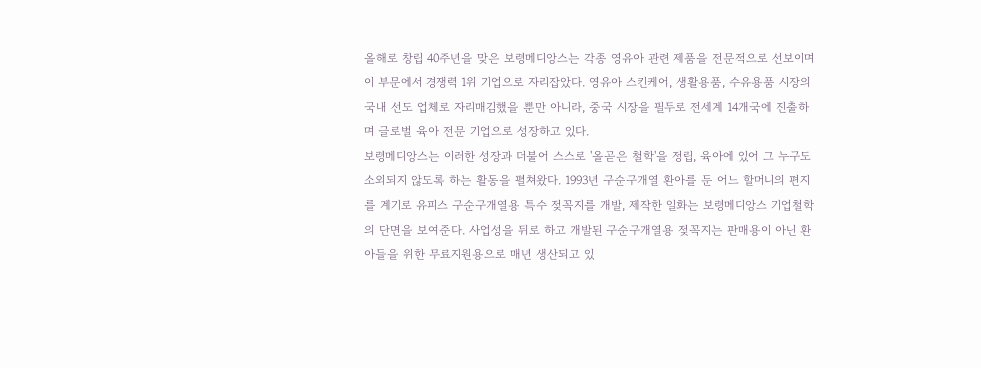올해로 창립 40주년을 맞은 보령메디앙스는 각종 영유아 관련 제품을 전문적으로 선보이며 이 부문에서 경쟁력 1위 기업으로 자리잡았다. 영유아 스킨케어, 생활용품, 수유용품 시장의 국내 선도 업체로 자리매김했을 뿐만 아니라, 중국 시장을 필두로 전세계 14개국에 진출하며 글로벌 육아 전문 기업으로 성장하고 있다.
보령메디앙스는 이러한 성장과 더불어 스스로 '올곧은 철학'을 정립, 육아에 있어 그 누구도 소외되지 않도록 하는 활동을 펼쳐왔다. 1993년 구순구개열 환아를 둔 어느 할머니의 편지를 계기로 유피스 구순구개열용 특수 젖꼭지를 개발, 제작한 일화는 보령메디앙스 기업철학의 단면을 보여준다. 사업성을 뒤로 하고 개발된 구순구개열용 젖꼭지는 판매용이 아닌 환아들을 위한 무료지원용으로 매년 생산되고 있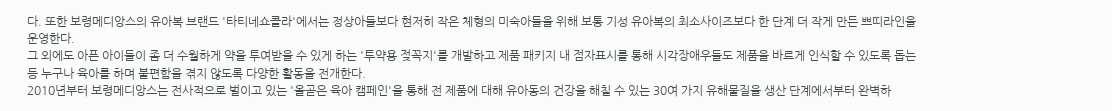다. 또한 보령메디앙스의 유아복 브랜드 '타티네쇼콜라'에서는 정상아들보다 현저히 작은 체형의 미숙아들을 위해 보통 기성 유아복의 최소사이즈보다 한 단계 더 작게 만든 쁘띠라인을 운영한다.
그 외에도 아픈 아이들이 좀 더 수월하게 약을 투여받을 수 있게 하는 '투약용 젖꼭지'를 개발하고 제품 패키지 내 점자표시를 통해 시각장애우들도 제품을 바르게 인식할 수 있도록 돕는 등 누구나 육아를 하며 불편함을 겪지 않도록 다양한 활동을 전개한다.
2010년부터 보령메디앙스는 전사적으로 벌이고 있는 '올곧은 육아 캠페인'을 통해 전 제품에 대해 유아동의 건강을 해칠 수 있는 30여 가지 유해물질을 생산 단계에서부터 완벽하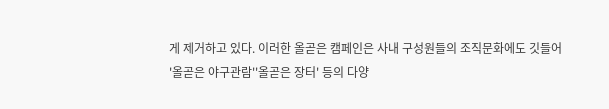게 제거하고 있다. 이러한 올곧은 캠페인은 사내 구성원들의 조직문화에도 깃들어 '올곧은 야구관람''올곧은 장터' 등의 다양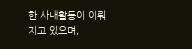한 사내활동이 이뤄지고 있으며,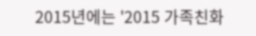2015년에는 '2015 가족친화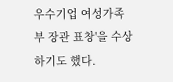우수기업 여성가족부 장관 표창'을 수상하기도 했다.